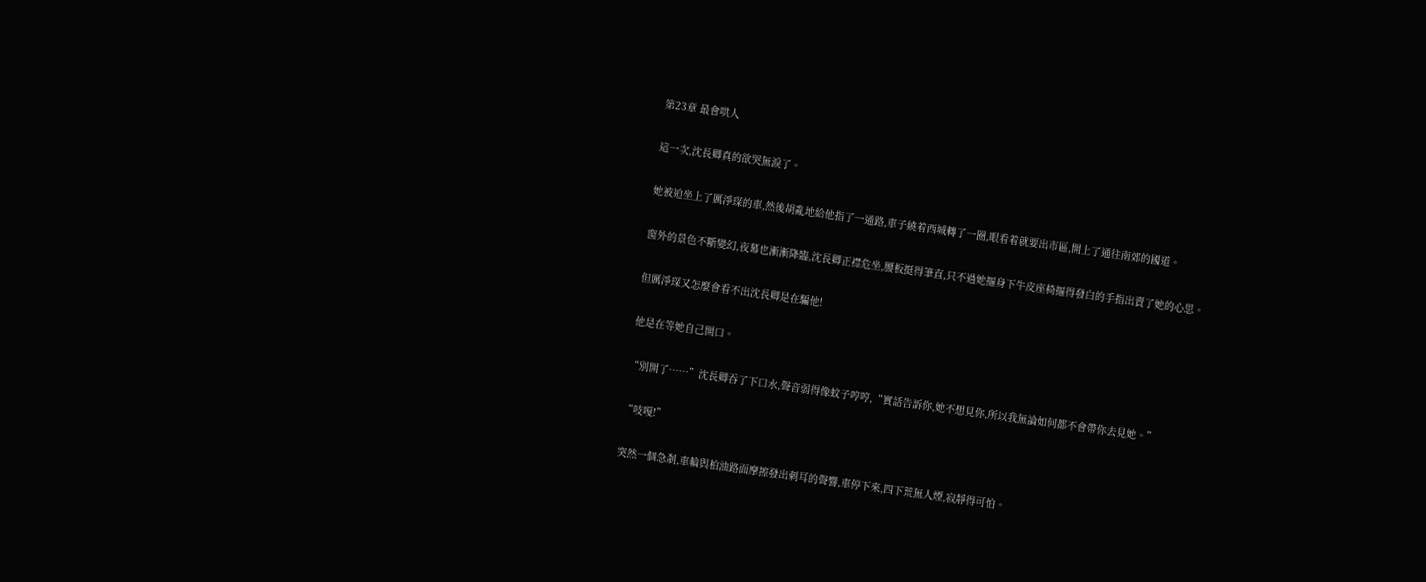第23章 最會哄人

這一次,沈長卿真的欲哭無淚了。

她被迫坐上了厲淨琛的車,然後胡亂地給他指了一通路,車子繞着西城轉了一圈,眼看着就要出市區,開上了通往南郊的國道。

窗外的景色不斷變幻,夜幕也漸漸降臨,沈長卿正襟危坐,腰板挺得筆直,只不過她摳身下牛皮座椅摳得發白的手指出賣了她的心思。

但厲淨琛又怎麼會看不出沈長卿是在騙他!

他是在等她自己開口。

“別開了……”沈長卿吞了下口水,聲音弱得像蚊子哼哼,“實話告訴你,她不想見你,所以我無論如何都不會帶你去見她。”

“吱嘎!”

突然一個急剎,車輪與柏油路面摩擦發出刺耳的聲響,車停下來,四下荒無人煙,寂靜得可怕。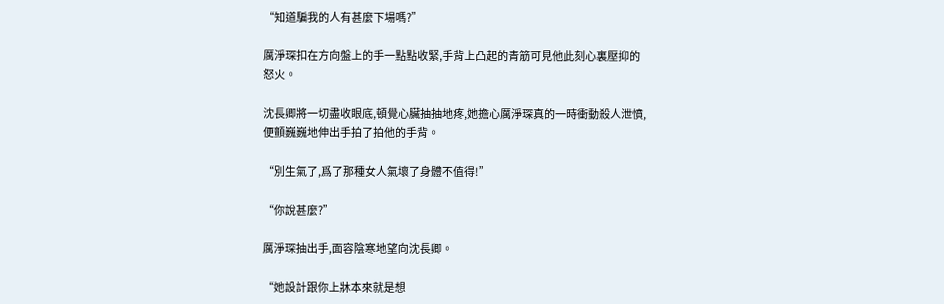“知道騙我的人有甚麼下場嗎?”

厲淨琛扣在方向盤上的手一點點收緊,手背上凸起的青筋可見他此刻心裏壓抑的怒火。

沈長卿將一切盡收眼底,頓覺心臟抽抽地疼,她擔心厲淨琛真的一時衝動殺人泄憤,便顫巍巍地伸出手拍了拍他的手背。

“別生氣了,爲了那種女人氣壞了身體不值得!”

“你說甚麼?”

厲淨琛抽出手,面容陰寒地望向沈長卿。

“她設計跟你上牀本來就是想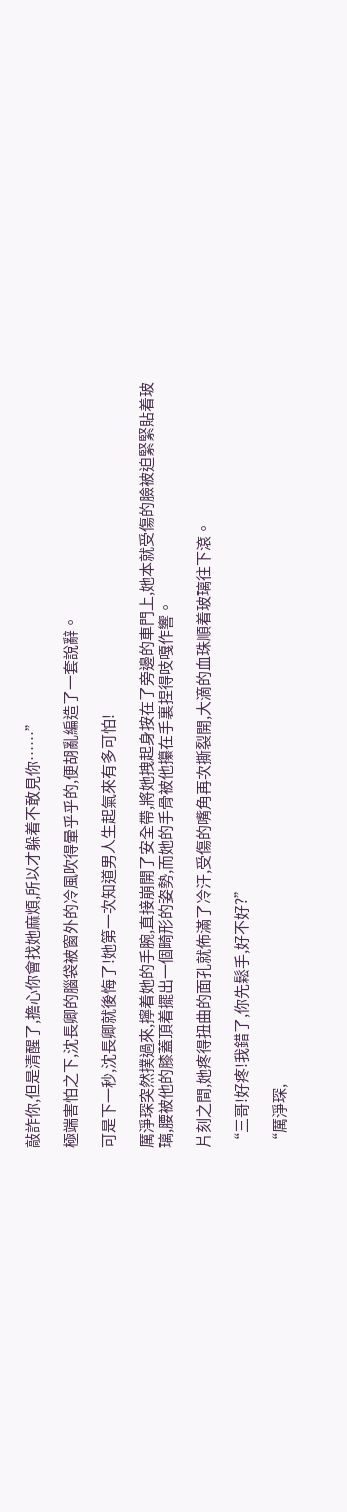敲詐你,但是清醒了,擔心你會找她麻煩,所以才躲着不敢見你……”

極端害怕之下,沈長卿的腦袋被窗外的冷風吹得暈乎乎的,便胡亂編造了一套說辭。

可是下一秒,沈長卿就後悔了!她第一次知道男人生起氣來有多可怕!

厲淨琛突然撲過來,擰着她的手腕,直接崩開了安全帶,將她拽起身按在了旁邊的車門上,她本就受傷的臉被迫緊緊貼着玻璃,腰被他的膝蓋頂着擺出一個畸形的姿勢,而她的手骨被他攥在手裏捏得吱嘎作響。

片刻之間,她疼得扭曲的面孔就佈滿了冷汗,受傷的嘴角再次撕裂開,大滴的血珠順着玻璃往下滾。

“三哥!好疼!我錯了,你先鬆手,好不好?”

“厲淨琛,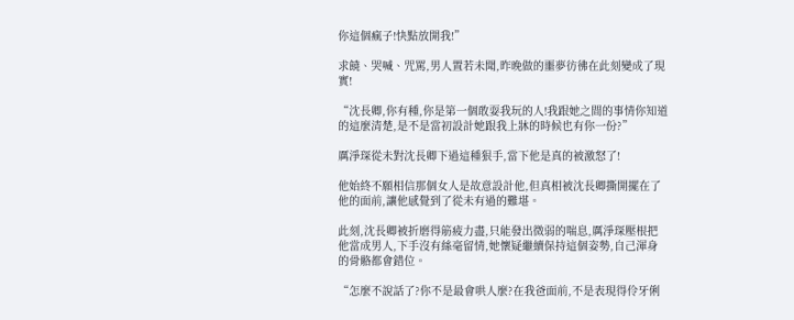你這個瘋子!快點放開我!”

求饒、哭喊、咒罵,男人置若未聞,昨晚做的噩夢彷彿在此刻變成了現實!

“沈長卿,你有種,你是第一個敢耍我玩的人!我跟她之間的事情你知道的這麼清楚,是不是當初設計她跟我上牀的時候也有你一份?”

厲淨琛從未對沈長卿下過這種狠手,當下他是真的被激怒了!

他始終不願相信那個女人是故意設計他,但真相被沈長卿撕開擺在了他的面前,讓他感覺到了從未有過的難堪。

此刻,沈長卿被折磨得筋疲力盡,只能發出微弱的喘息,厲淨琛壓根把他當成男人,下手沒有絲毫留情,她懷疑繼續保持這個姿勢,自己渾身的骨骼都會錯位。

“怎麼不說話了?你不是最會哄人麼?在我爸面前,不是表現得伶牙俐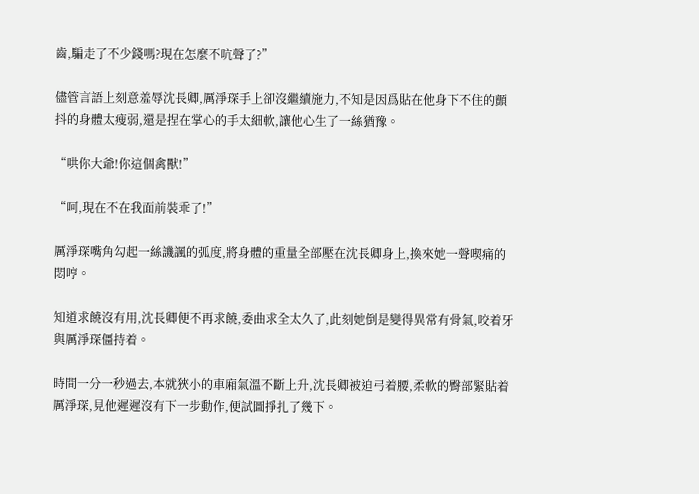齒,騙走了不少錢嗎?現在怎麼不吭聲了?”

儘管言語上刻意羞辱沈長卿,厲淨琛手上卻沒繼續施力,不知是因爲貼在他身下不住的顫抖的身體太瘦弱,還是捏在掌心的手太細軟,讓他心生了一絲猶豫。

“哄你大爺!你這個禽獸!”

“呵,現在不在我面前裝乖了!”

厲淨琛嘴角勾起一絲譏諷的弧度,將身體的重量全部壓在沈長卿身上,換來她一聲喫痛的悶哼。

知道求饒沒有用,沈長卿便不再求饒,委曲求全太久了,此刻她倒是變得異常有骨氣,咬着牙與厲淨琛僵持着。

時間一分一秒過去,本就狹小的車廂氣溫不斷上升,沈長卿被迫弓着腰,柔軟的臀部緊貼着厲淨琛,見他遲遲沒有下一步動作,便試圖掙扎了幾下。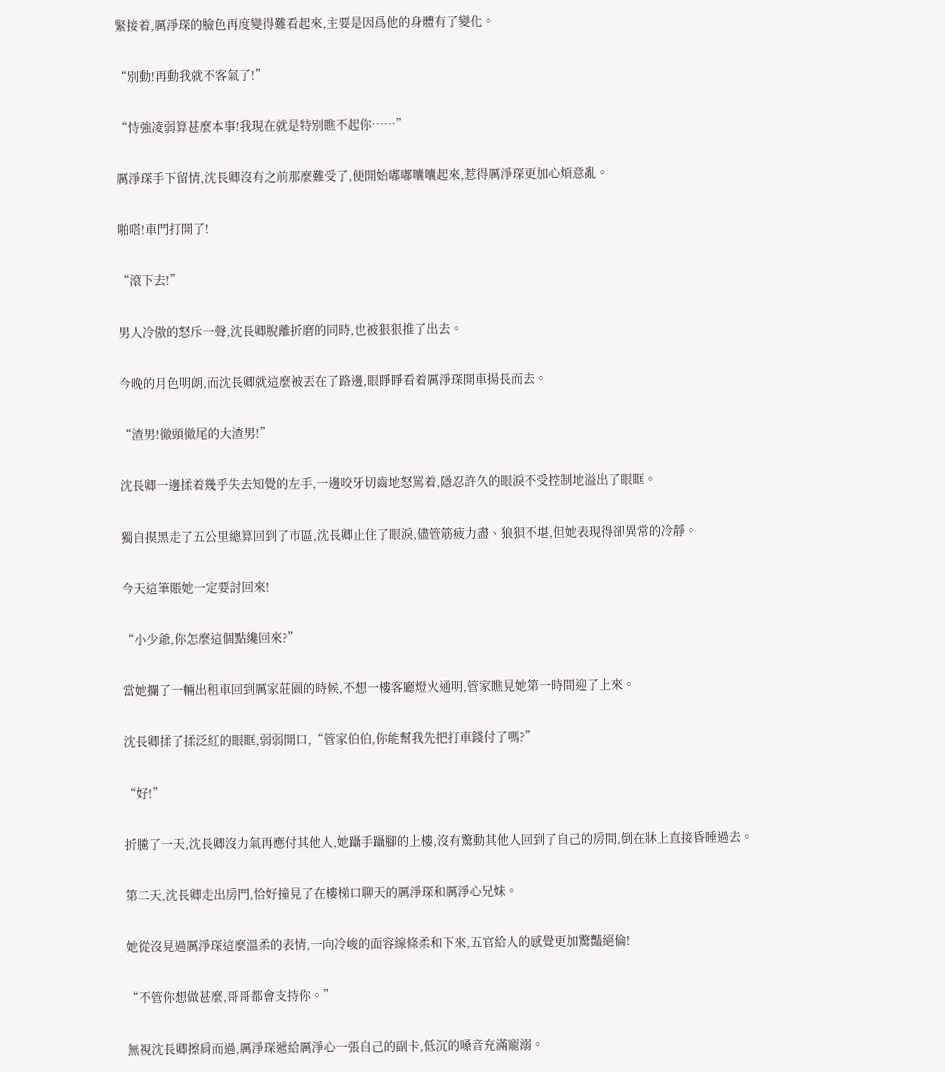緊接着,厲淨琛的臉色再度變得難看起來,主要是因爲他的身體有了變化。

“別動!再動我就不客氣了!”

“恃強凌弱算甚麼本事!我現在就是特別瞧不起你……”

厲淨琛手下留情,沈長卿沒有之前那麼難受了,便開始嘟嘟囔囔起來,惹得厲淨琛更加心煩意亂。

啪嗒!車門打開了!

“滾下去!”

男人冷傲的怒斥一聲,沈長卿脫離折磨的同時,也被狠狠推了出去。

今晚的月色明朗,而沈長卿就這麼被丟在了路邊,眼睜睜看着厲淨琛開車揚長而去。

“渣男!徹頭徹尾的大渣男!”

沈長卿一邊揉着幾乎失去知覺的左手,一邊咬牙切齒地怒罵着,隱忍許久的眼淚不受控制地溢出了眼眶。

獨自摸黑走了五公里總算回到了市區,沈長卿止住了眼淚,儘管筋疲力盡、狼狽不堪,但她表現得卻異常的冷靜。

今天這筆賬她一定要討回來!

“小少爺,你怎麼這個點纔回來?”

當她攔了一輛出租車回到厲家莊園的時候,不想一樓客廳燈火通明,管家瞧見她第一時間迎了上來。

沈長卿揉了揉泛紅的眼眶,弱弱開口,“管家伯伯,你能幫我先把打車錢付了嗎?”

“好!”

折騰了一天,沈長卿沒力氣再應付其他人,她躡手躡腳的上樓,沒有驚動其他人回到了自己的房間,倒在牀上直接昏睡過去。

第二天,沈長卿走出房門,恰好撞見了在樓梯口聊天的厲淨琛和厲淨心兄妹。

她從沒見過厲淨琛這麼溫柔的表情,一向冷峻的面容線條柔和下來,五官給人的感覺更加驚豔絕倫!

“不管你想做甚麼,哥哥都會支持你。”

無視沈長卿擦肩而過,厲淨琛遞給厲淨心一張自己的副卡,低沉的嗓音充滿寵溺。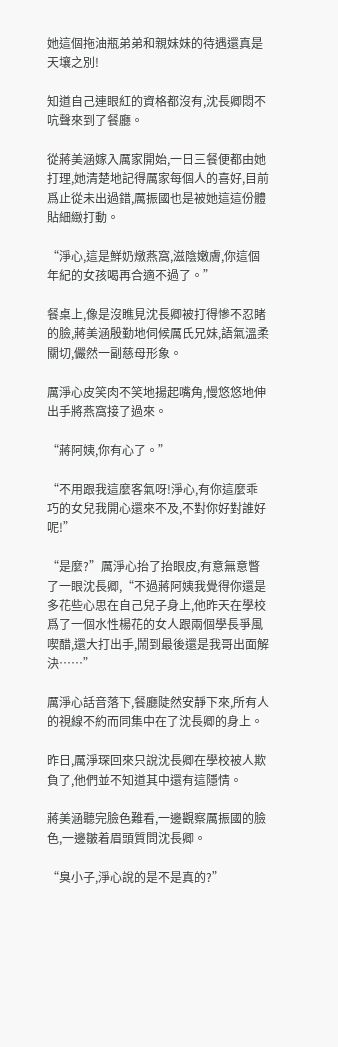她這個拖油瓶弟弟和親妹妹的待遇還真是天壤之別!

知道自己連眼紅的資格都沒有,沈長卿悶不吭聲來到了餐廳。

從蔣美涵嫁入厲家開始,一日三餐便都由她打理,她清楚地記得厲家每個人的喜好,目前爲止從未出過錯,厲振國也是被她這這份體貼細緻打動。

“淨心,這是鮮奶燉燕窩,滋陰嫩膚,你這個年紀的女孩喝再合適不過了。”

餐桌上,像是沒瞧見沈長卿被打得慘不忍睹的臉,蔣美涵殷勤地伺候厲氏兄妹,語氣溫柔關切,儼然一副慈母形象。

厲淨心皮笑肉不笑地揚起嘴角,慢悠悠地伸出手將燕窩接了過來。

“蔣阿姨,你有心了。”

“不用跟我這麼客氣呀!淨心,有你這麼乖巧的女兒我開心還來不及,不對你好對誰好呢!”

“是麼?”厲淨心抬了抬眼皮,有意無意瞥了一眼沈長卿,“不過蔣阿姨我覺得你還是多花些心思在自己兒子身上,他昨天在學校爲了一個水性楊花的女人跟兩個學長爭風喫醋,還大打出手,鬧到最後還是我哥出面解決……”

厲淨心話音落下,餐廳陡然安靜下來,所有人的視線不約而同集中在了沈長卿的身上。

昨日,厲淨琛回來只說沈長卿在學校被人欺負了,他們並不知道其中還有這隱情。

蔣美涵聽完臉色難看,一邊觀察厲振國的臉色,一邊皺着眉頭質問沈長卿。

“臭小子,淨心說的是不是真的?”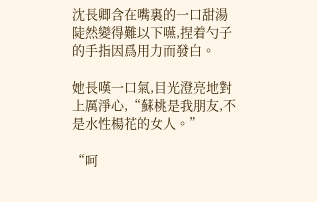沈長卿含在嘴裏的一口甜湯陡然變得難以下嚥,捏着勺子的手指因爲用力而發白。

她長嘆一口氣,目光澄亮地對上厲淨心,“蘇桃是我朋友,不是水性楊花的女人。”

“呵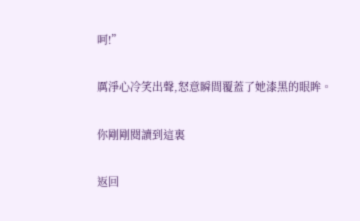呵!”

厲淨心冷笑出聲,怒意瞬間覆蓋了她漆黑的眼眸。

你剛剛閱讀到這裏

返回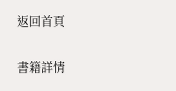返回首頁

書籍詳情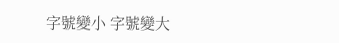字號變小 字號變大